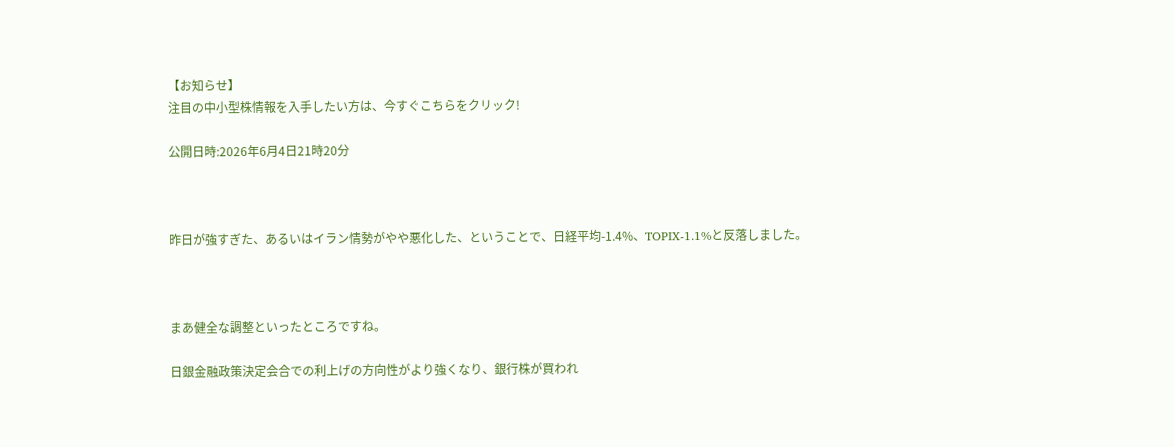【お知らせ】
注目の中小型株情報を入手したい方は、今すぐこちらをクリック!

公開日時:2026年6月4日21時20分



昨日が強すぎた、あるいはイラン情勢がやや悪化した、ということで、日経平均-1.4%、TOPIX-1.1%と反落しました。



まあ健全な調整といったところですね。

日銀金融政策決定会合での利上げの方向性がより強くなり、銀行株が買われ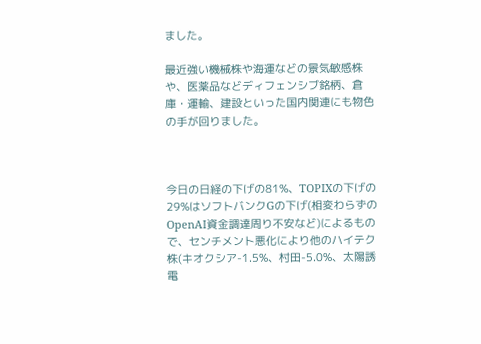ました。

最近強い機械株や海運などの景気敏感株や、医薬品などディフェンシブ銘柄、倉庫・運輸、建設といった国内関連にも物色の手が回りました。



今日の日経の下げの81%、TOPIXの下げの29%はソフトバンクGの下げ(相変わらずのOpenAI資金調達周り不安など)によるもので、センチメント悪化により他のハイテク株(キオクシア-1.5%、村田-5.0%、太陽誘電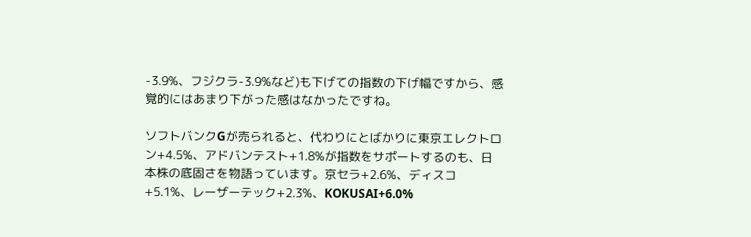-3.9%、フジクラ-3.9%など)も下げての指数の下げ幅ですから、感覚的にはあまり下がった感はなかったですね。

ソフトバンクGが売られると、代わりにとばかりに東京エレクトロン+4.5%、アドバンテスト+1.8%が指数をサポートするのも、日本株の底固さを物語っています。京セラ+2.6%、ディスコ+5.1%、レーザーテック+2.3%、KOKUSAI+6.0%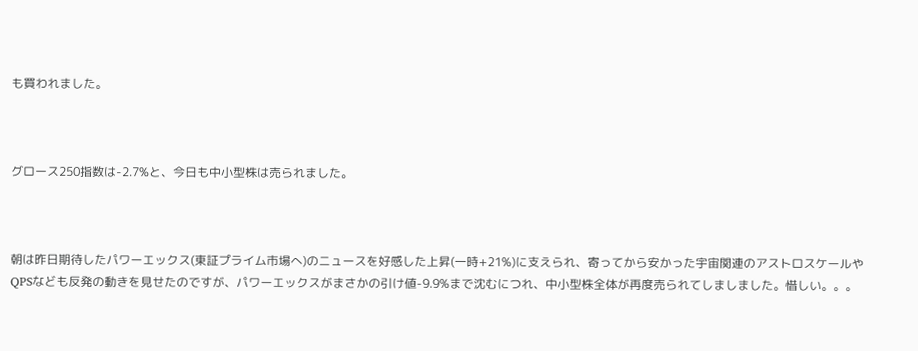も買われました。



グロース250指数は-2.7%と、今日も中小型株は売られました。



朝は昨日期待したパワーエックス(東証プライム市場へ)のニュースを好感した上昇(一時+21%)に支えられ、寄ってから安かった宇宙関連のアストロスケールやQPSなども反発の動きを見せたのですが、パワーエックスがまさかの引け値-9.9%まで沈むにつれ、中小型株全体が再度売られてしましました。惜しい。。。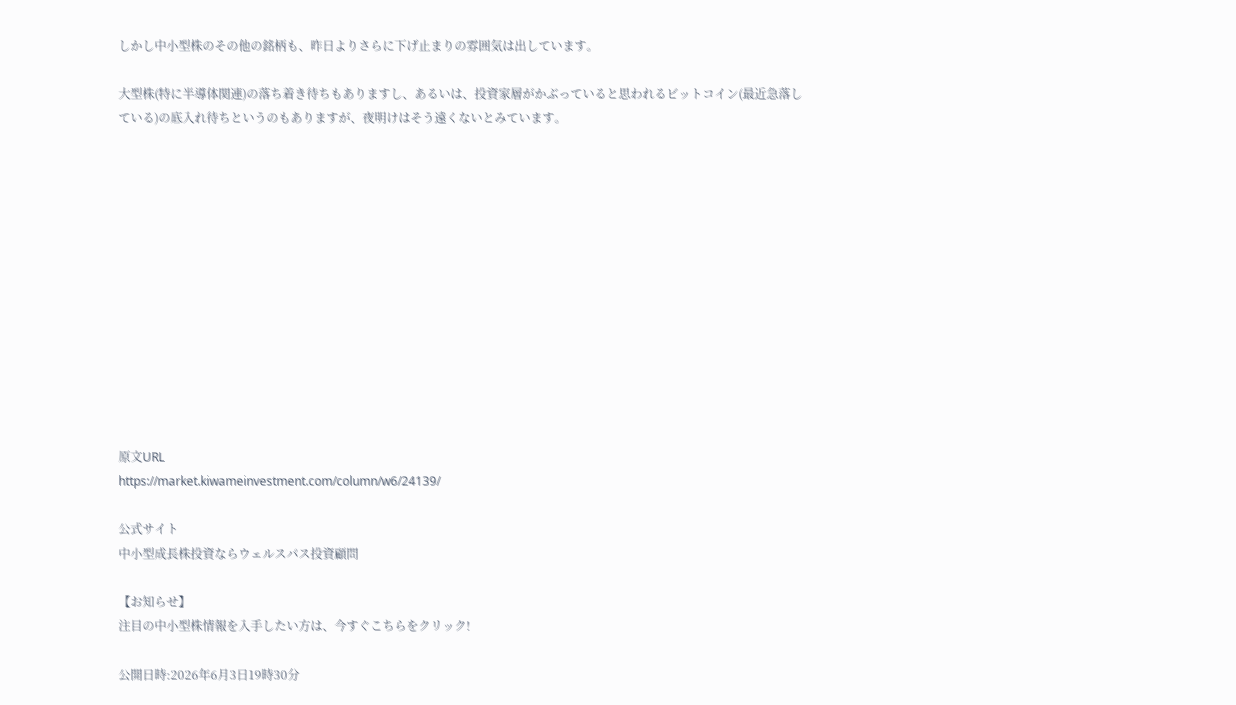しかし中小型株のその他の銘柄も、昨日よりさらに下げ止まりの雰囲気は出しています。

大型株(特に半導体関連)の落ち着き待ちもありますし、あるいは、投資家層がかぶっていると思われるビットコイン(最近急落している)の底入れ待ちというのもありますが、夜明けはそう遠くないとみています。













原文URL
https://market.kiwameinvestment.com/column/w6/24139/

公式サイト
中小型成長株投資ならウェルスパス投資顧問

【お知らせ】
注目の中小型株情報を入手したい方は、今すぐこちらをクリック!

公開日時:2026年6月3日19時30分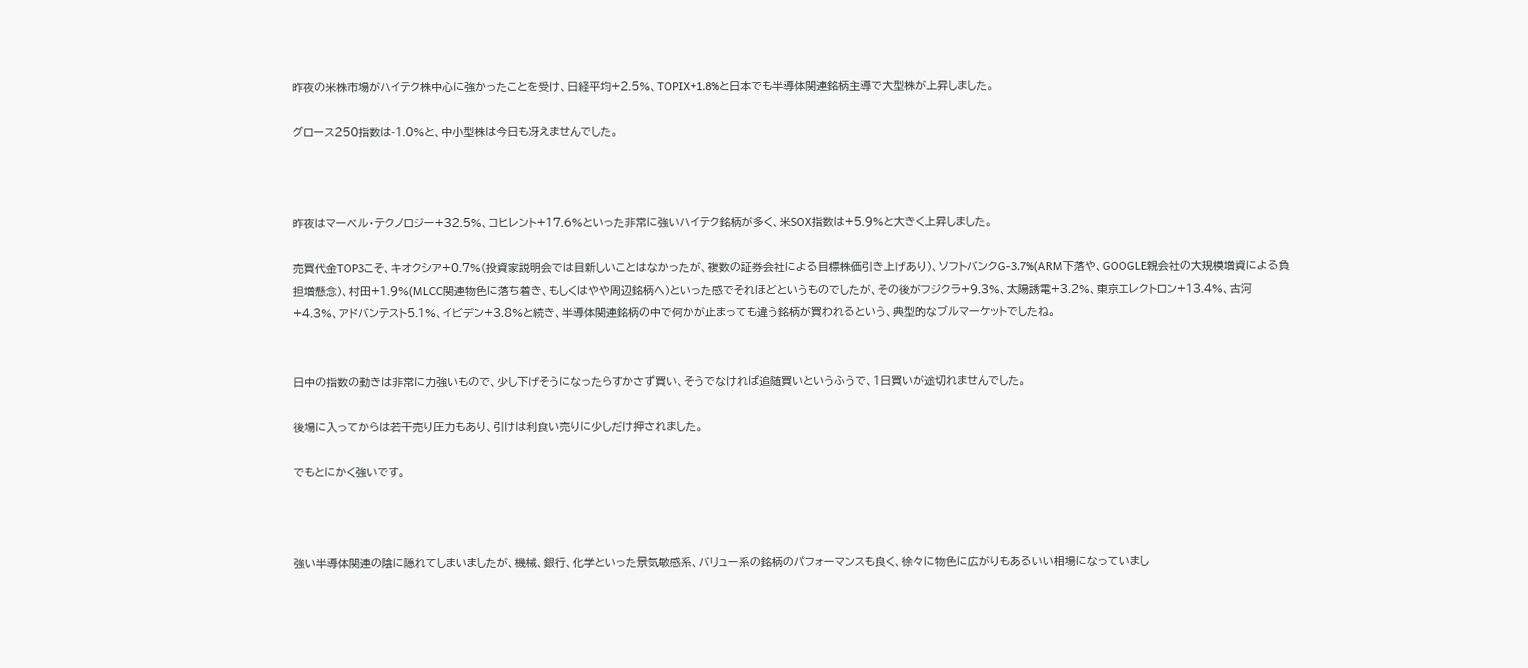昨夜の米株市場がハイテク株中心に強かったことを受け、日経平均+2.5%、TOPIX+1.8%と日本でも半導体関連銘柄主導で大型株が上昇しました。

グロース250指数は-1.0%と、中小型株は今日も冴えませんでした。



昨夜はマーベル・テクノロジー+32.5%、コヒレント+17.6%といった非常に強いハイテク銘柄が多く、米SOX指数は+5.9%と大きく上昇しました。

売買代金TOP3こそ、キオクシア+0.7%(投資家説明会では目新しいことはなかったが、複数の証券会社による目標株価引き上げあり)、ソフトバンクG-3.7%(ARM下落や、GOOGLE親会社の大規模増資による負担増懸念)、村田+1.9%(MLCC関連物色に落ち着き、もしくはやや周辺銘柄へ)といった感でそれほどというものでしたが、その後がフジクラ+9.3%、太陽誘電+3.2%、東京エレクトロン+13.4%、古河+4.3%、アドバンテスト5.1%、イビデン+3.8%と続き、半導体関連銘柄の中で何かが止まっても違う銘柄が買われるという、典型的なブルマーケットでしたね。


日中の指数の動きは非常に力強いもので、少し下げそうになったらすかさず買い、そうでなければ追随買いというふうで、1日買いが途切れませんでした。

後場に入ってからは若干売り圧力もあり、引けは利食い売りに少しだけ押されました。

でもとにかく強いです。



強い半導体関連の陰に隠れてしまいましたが、機械、銀行、化学といった景気敏感系、バリュー系の銘柄のパフォーマンスも良く、徐々に物色に広がりもあるいい相場になっていまし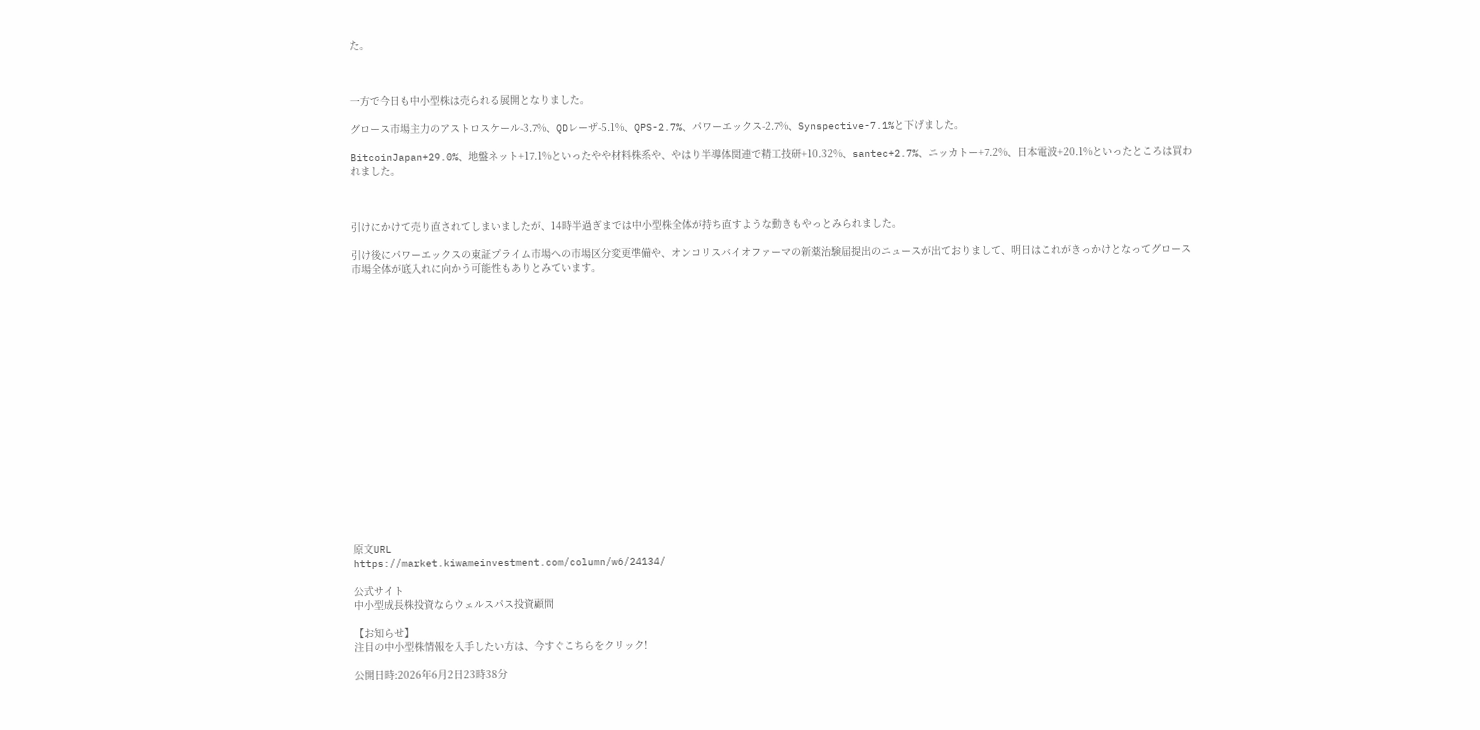た。



一方で今日も中小型株は売られる展開となりました。

グロース市場主力のアストロスケール-3.7%、QDレーザ-5.1%、QPS-2.7%、パワーエックス-2.7%、Synspective-7.1%と下げました。

BitcoinJapan+29.0%、地盤ネット+17.1%といったやや材料株系や、やはり半導体関連で精工技研+10.32%、santec+2.7%、ニッカトー+7.2%、日本電波+20.1%といったところは買われました。



引けにかけて売り直されてしまいましたが、14時半過ぎまでは中小型株全体が持ち直すような動きもやっとみられました。

引け後にパワーエックスの東証プライム市場への市場区分変更準備や、オンコリスバイオファーマの新薬治験届提出のニュースが出ておりまして、明日はこれがきっかけとなってグロース市場全体が底入れに向かう可能性もありとみています。



















原文URL
https://market.kiwameinvestment.com/column/w6/24134/

公式サイト
中小型成長株投資ならウェルスパス投資顧問

【お知らせ】
注目の中小型株情報を入手したい方は、今すぐこちらをクリック!

公開日時:2026年6月2日23時38分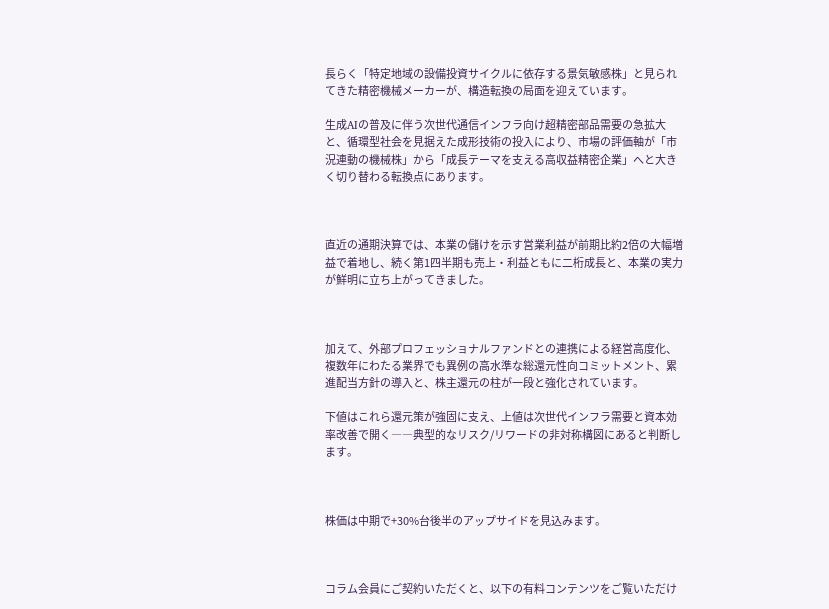長らく「特定地域の設備投資サイクルに依存する景気敏感株」と見られてきた精密機械メーカーが、構造転換の局面を迎えています。

生成AIの普及に伴う次世代通信インフラ向け超精密部品需要の急拡大と、循環型社会を見据えた成形技術の投入により、市場の評価軸が「市況連動の機械株」から「成長テーマを支える高収益精密企業」へと大きく切り替わる転換点にあります。



直近の通期決算では、本業の儲けを示す営業利益が前期比約2倍の大幅増益で着地し、続く第1四半期も売上・利益ともに二桁成長と、本業の実力が鮮明に立ち上がってきました。



加えて、外部プロフェッショナルファンドとの連携による経営高度化、複数年にわたる業界でも異例の高水準な総還元性向コミットメント、累進配当方針の導入と、株主還元の柱が一段と強化されています。

下値はこれら還元策が強固に支え、上値は次世代インフラ需要と資本効率改善で開く――典型的なリスク/リワードの非対称構図にあると判断します。



株価は中期で+30%台後半のアップサイドを見込みます。



コラム会員にご契約いただくと、以下の有料コンテンツをご覧いただけ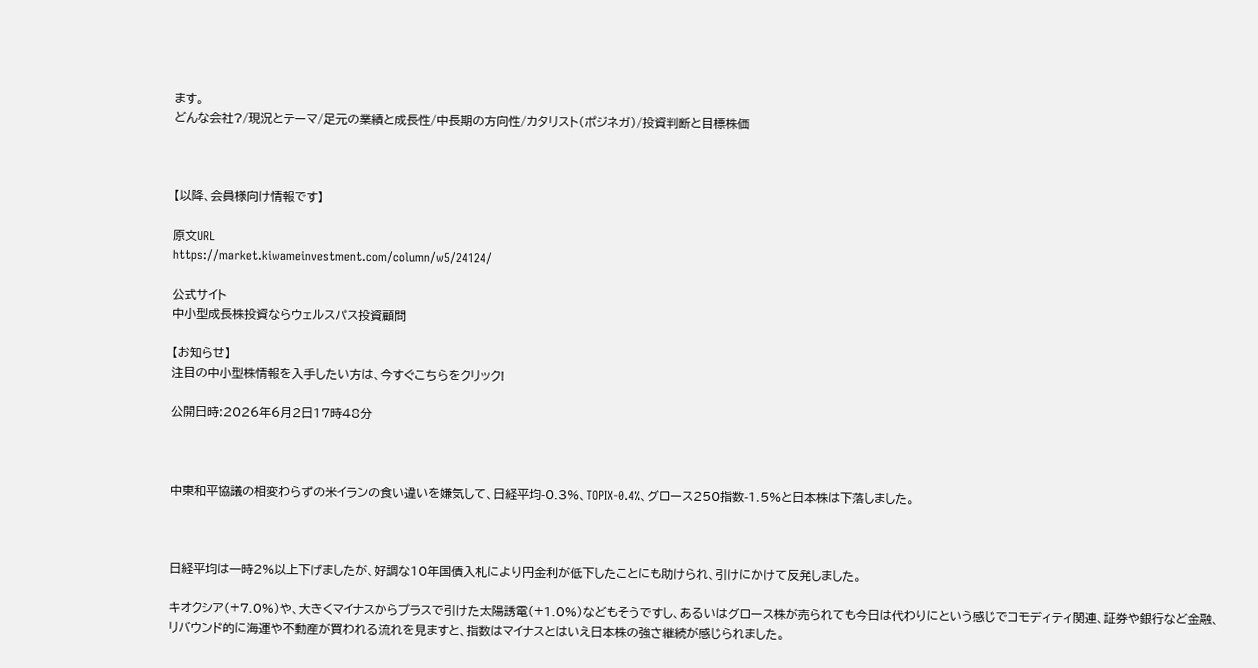ます。
どんな会社?/現況とテーマ/足元の業績と成長性/中長期の方向性/カタリスト(ポジネガ)/投資判断と目標株価



【以降、会員様向け情報です】

原文URL
https://market.kiwameinvestment.com/column/w5/24124/

公式サイト
中小型成長株投資ならウェルスパス投資顧問

【お知らせ】
注目の中小型株情報を入手したい方は、今すぐこちらをクリック!

公開日時:2026年6月2日17時48分



中東和平協議の相変わらずの米イランの食い違いを嫌気して、日経平均-0.3%、TOPIX-0.4%、グロース250指数-1.5%と日本株は下落しました。



日経平均は一時2%以上下げましたが、好調な10年国債入札により円金利が低下したことにも助けられ、引けにかけて反発しました。

キオクシア(+7.0%)や、大きくマイナスからプラスで引けた太陽誘電(+1.0%)などもそうですし、あるいはグロース株が売られても今日は代わりにという感じでコモディティ関連、証券や銀行など金融、リバウンド的に海運や不動産が買われる流れを見ますと、指数はマイナスとはいえ日本株の強さ継続が感じられました。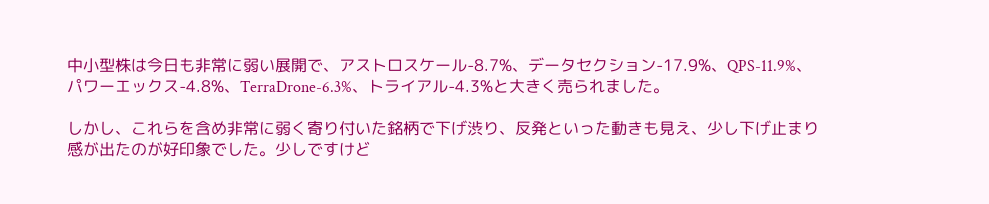中小型株は今日も非常に弱い展開で、アストロスケール-8.7%、データセクション-17.9%、QPS-11.9%、パワーエックス-4.8%、TerraDrone-6.3%、トライアル-4.3%と大きく売られました。

しかし、これらを含め非常に弱く寄り付いた銘柄で下げ渋り、反発といった動きも見え、少し下げ止まり感が出たのが好印象でした。少しですけど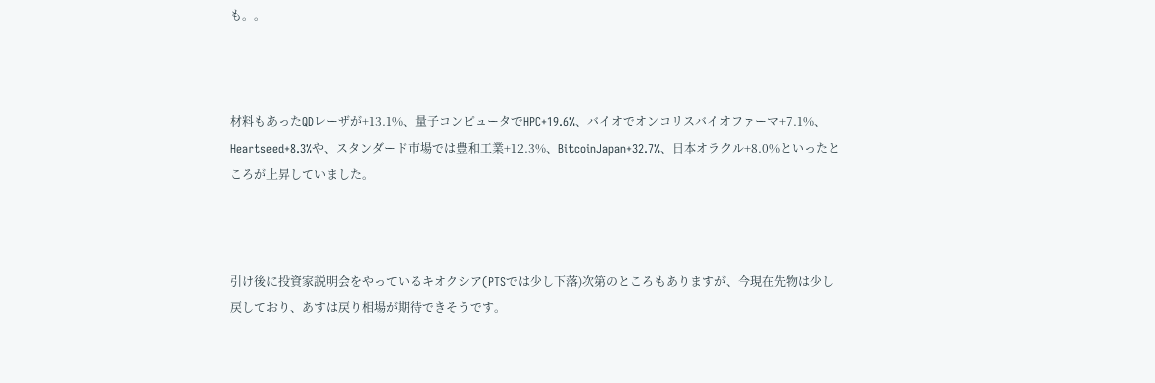も。。



材料もあったQDレーザが+13.1%、量子コンピュータでHPC+19.6%、バイオでオンコリスバイオファーマ+7.1%、Heartseed+8.3%や、スタンダード市場では豊和工業+12.3%、BitcoinJapan+32.7%、日本オラクル+8.0%といったところが上昇していました。



引け後に投資家説明会をやっているキオクシア(PTSでは少し下落)次第のところもありますが、今現在先物は少し戻しており、あすは戻り相場が期待できそうです。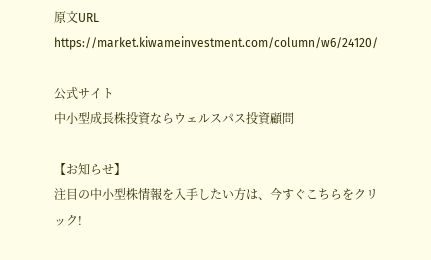原文URL
https://market.kiwameinvestment.com/column/w6/24120/

公式サイト
中小型成長株投資ならウェルスパス投資顧問

【お知らせ】
注目の中小型株情報を入手したい方は、今すぐこちらをクリック!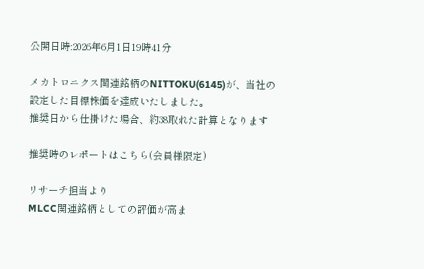公開日時:2026年6月1日19時41分

メカトロニクス関連銘柄のNITTOKU(6145)が、当社の設定した目標株価を達成いたしました。
推奨日から仕掛けた場合、約38取れた計算となります

推奨時のレポートはこちら(会員様限定)

リサーチ担当より
MLCC関連銘柄としての評価が高ま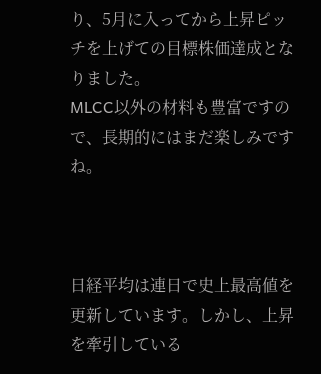り、5月に入ってから上昇ピッチを上げての目標株価達成となりました。
MLCC以外の材料も豊富ですので、長期的にはまだ楽しみですね。



日経平均は連日で史上最高値を更新しています。しかし、上昇を牽引している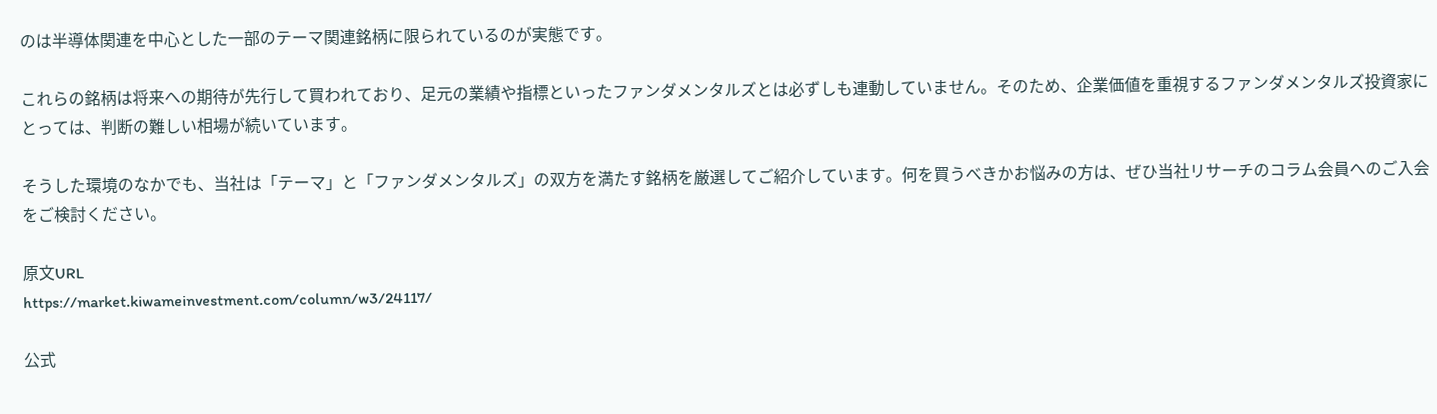のは半導体関連を中心とした一部のテーマ関連銘柄に限られているのが実態です。

これらの銘柄は将来への期待が先行して買われており、足元の業績や指標といったファンダメンタルズとは必ずしも連動していません。そのため、企業価値を重視するファンダメンタルズ投資家にとっては、判断の難しい相場が続いています。

そうした環境のなかでも、当社は「テーマ」と「ファンダメンタルズ」の双方を満たす銘柄を厳選してご紹介しています。何を買うべきかお悩みの方は、ぜひ当社リサーチのコラム会員へのご入会をご検討ください。

原文URL
https://market.kiwameinvestment.com/column/w3/24117/

公式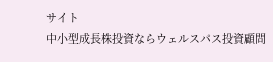サイト
中小型成長株投資ならウェルスパス投資顧問